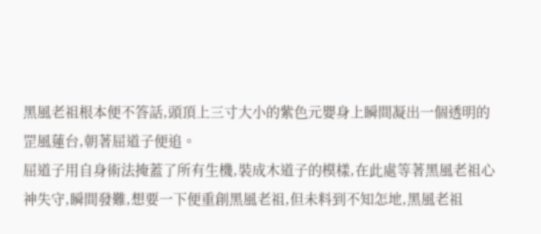黑風老祖根本便不答話,頭頂上三寸大小的紫色元嬰身上瞬間凝出一個透明的罡風蓮台,朝著屈道子便追。
屈道子用自身術法掩蓋了所有生機,裝成木道子的模樣,在此處等著黑風老祖心神失守,瞬間發難,想要一下便重創黑風老祖,但未料到不知怎地,黑風老祖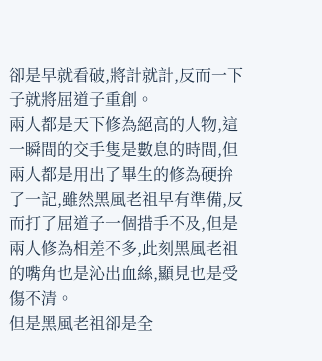卻是早就看破,將計就計,反而一下子就將屈道子重創。
兩人都是天下修為絕高的人物,這一瞬間的交手隻是數息的時間,但兩人都是用出了畢生的修為硬拚了一記,雖然黑風老祖早有準備,反而打了屈道子一個措手不及,但是兩人修為相差不多,此刻黑風老祖的嘴角也是沁出血絲,顯見也是受傷不清。
但是黑風老祖卻是全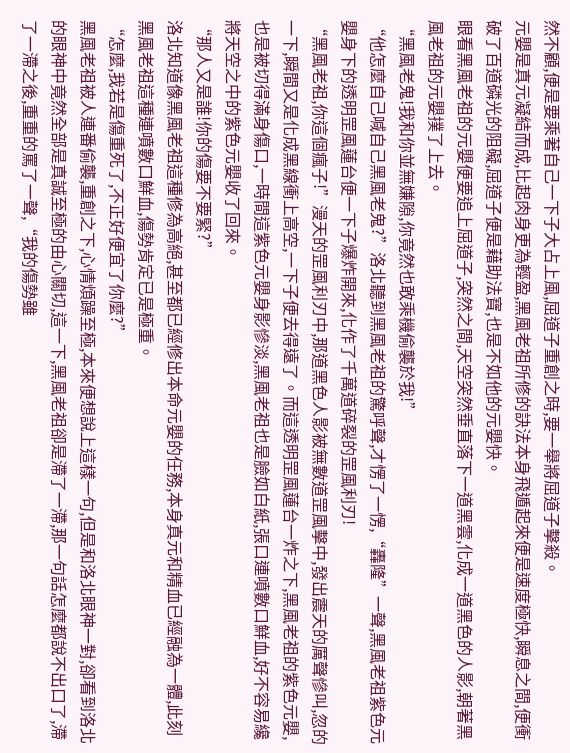然不顧,便是要乘著自己一下子大占上風,屈道子重創之時,要一舉將屈道子擊殺。
元嬰是真元凝結而成,比起肉身更為輕盈,黑風老祖所修的訣法本身飛遁起來便是速度極快,瞬息之間,便衝破了百道磷光的阻礙,屈道子便是藉助法寶,也是不如他的元嬰快。
眼看黑風老祖的元嬰便要追上屈道子,突然之間,天空突然垂直落下一道黑雲,化成一道黑色的人影,朝著黑風老祖的元嬰撲了上去。
“黑風老鬼!我和你並無嫌隙,你竟然也敢乘機偷襲於我!”
“他怎麼自己喊自己黑風老鬼?”洛北聽到黑風老祖的驚呼聲,才愣了一愣,“轟隆”一聲,黑風老祖紫色元嬰身下的透明罡風蓮台便一下子爆炸開來,化作了千萬道碎裂的罡風利刃!
“黑風老祖,你這個瘋子!”漫天的罡風利刃中,那道黑色人影被無數道罡風擊中,發出震天的厲聲慘叫,忽的一下,瞬間又是化成黑線衝上高空,一下子便去得遠了。而這透明罡風蓮台一炸之下,黑風老祖的紫色元嬰,也是被切得滿身傷口,一時間這紫色元嬰身影慘淡,黑風老祖也是臉如白紙,張口連噴數口鮮血,好不容易纔將天空之中的紫色元嬰收了回來。
“那人又是誰!你的傷要不要緊?”
洛北知道像黑風老祖這種修為高絕,甚至都已經修出本命元嬰的任務,本身真元和精血已經融為一體,此刻黑風老祖這種連噴數口鮮血,傷勢肯定已是極重。
“怎麼,我若是傷重死了,不正好便宜了你麼?”
黑風老祖被人連番偷襲,重創之下,心情煩躁至極,本來便想說上這樣一句,但是和洛北眼神一對,卻看到洛北的眼神中竟然全部是真誠至極的由心關切,這一下,黑風老祖卻是滯了一滯,那一句話怎麼都說不出口了,滯了一滯之後,重重的罵了一聲,“我的傷勢雖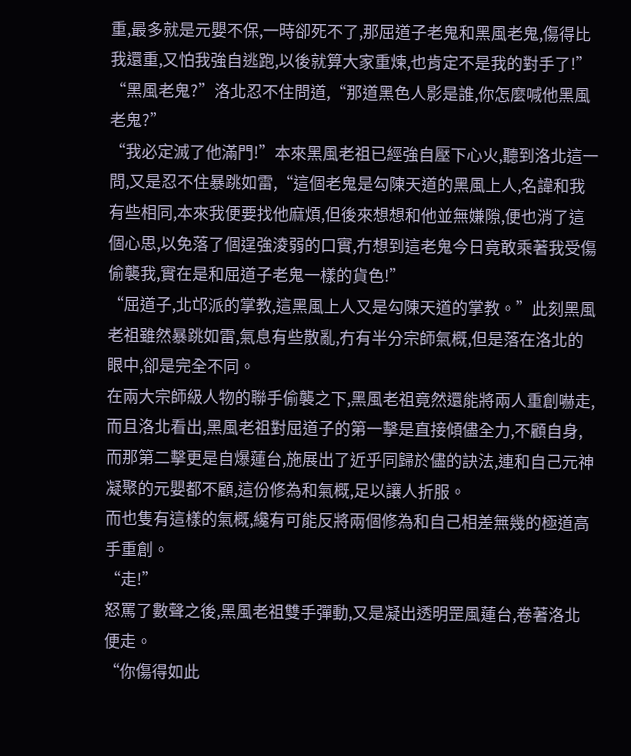重,最多就是元嬰不保,一時卻死不了,那屈道子老鬼和黑風老鬼,傷得比我還重,又怕我強自逃跑,以後就算大家重煉,也肯定不是我的對手了!”
“黑風老鬼?”洛北忍不住問道,“那道黑色人影是誰,你怎麼喊他黑風老鬼?”
“我必定滅了他滿門!”本來黑風老祖已經強自壓下心火,聽到洛北這一問,又是忍不住暴跳如雷,“這個老鬼是勾陳天道的黑風上人,名諱和我有些相同,本來我便要找他麻煩,但後來想想和他並無嫌隙,便也消了這個心思,以免落了個逞強淩弱的口實,冇想到這老鬼今日竟敢乘著我受傷偷襲我,實在是和屈道子老鬼一樣的貨色!”
“屈道子,北邙派的掌教,這黑風上人又是勾陳天道的掌教。”此刻黑風老祖雖然暴跳如雷,氣息有些散亂,冇有半分宗師氣概,但是落在洛北的眼中,卻是完全不同。
在兩大宗師級人物的聯手偷襲之下,黑風老祖竟然還能將兩人重創嚇走,而且洛北看出,黑風老祖對屈道子的第一擊是直接傾儘全力,不顧自身,而那第二擊更是自爆蓮台,施展出了近乎同歸於儘的訣法,連和自己元神凝聚的元嬰都不顧,這份修為和氣概,足以讓人折服。
而也隻有這樣的氣概,纔有可能反將兩個修為和自己相差無幾的極道高手重創。
“走!”
怒罵了數聲之後,黑風老祖雙手彈動,又是凝出透明罡風蓮台,卷著洛北便走。
“你傷得如此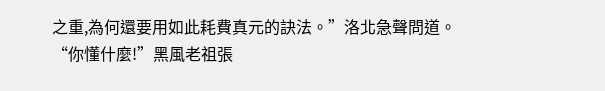之重,為何還要用如此耗費真元的訣法。”洛北急聲問道。
“你懂什麼!”黑風老祖張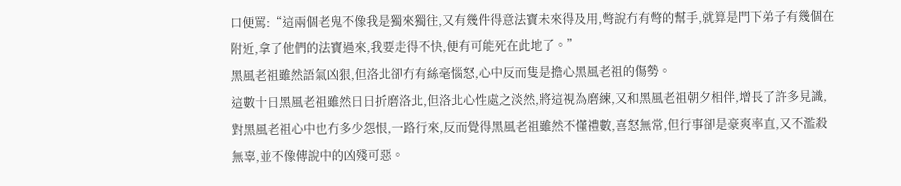口便罵:“這兩個老鬼不像我是獨來獨往,又有幾件得意法寶未來得及用,彆說冇有彆的幫手,就算是門下弟子有幾個在附近,拿了他們的法寶過來,我要走得不快,便有可能死在此地了。”
黑風老祖雖然語氣凶狠,但洛北卻冇有絲毫惱怒,心中反而隻是擔心黑風老祖的傷勢。
這數十日黑風老祖雖然日日折磨洛北,但洛北心性處之淡然,將這視為磨練,又和黑風老祖朝夕相伴,增長了許多見識,對黑風老祖心中也冇多少怨恨,一路行來,反而覺得黑風老祖雖然不懂禮數,喜怒無常,但行事卻是豪爽率直,又不濫殺無辜,並不像傳說中的凶殘可惡。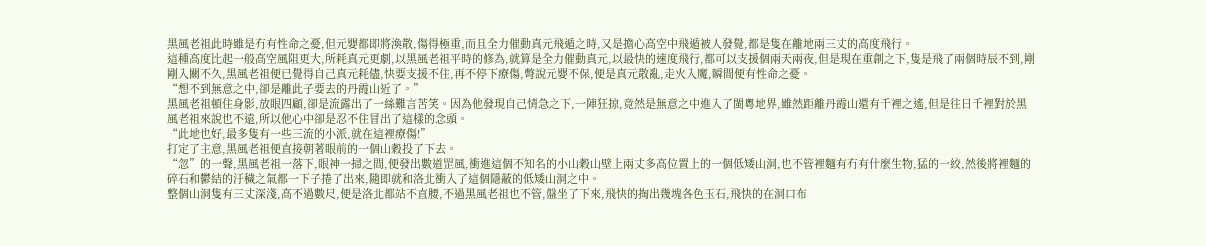黑風老祖此時雖是冇有性命之憂,但元嬰都即將渙散,傷得極重,而且全力催動真元飛遁之時,又是擔心高空中飛遁被人發覺,都是隻在離地兩三丈的高度飛行。
這種高度比起一般高空風阻更大,所耗真元更劇,以黑風老祖平時的修為,就算是全力催動真元,以最快的速度飛行,都可以支援個兩天兩夜,但是現在重創之下,隻是飛了兩個時辰不到,剛剛入關不久,黑風老祖便已覺得自己真元耗儘,快要支援不住,再不停下療傷,彆說元嬰不保,便是真元散亂,走火入魔,瞬間便有性命之憂。
“想不到無意之中,卻是離此子要去的丹霞山近了。”
黑風老祖頓住身影,放眼四顧,卻是流露出了一絲難言苦笑。因為他發現自己情急之下,一陣狂掠,竟然是無意之中進入了閩粵地界,雖然距離丹霞山還有千裡之遙,但是往日千裡對於黑風老祖來說也不遠,所以他心中卻是忍不住冒出了這樣的念頭。
“此地也好,最多隻有一些三流的小派,就在這裡療傷!”
打定了主意,黑風老祖便直接朝著眼前的一個山穀投了下去。
“忽”的一聲,黑風老祖一落下,眼神一掃之間,便發出數道罡風,衝進這個不知名的小山穀山壁上兩丈多高位置上的一個低矮山洞,也不管裡麵有冇有什麼生物,猛的一絞,然後將裡麵的碎石和鬱結的汙穢之氣都一下子捲了出來,隨即就和洛北衝入了這個隱蔽的低矮山洞之中。
整個山洞隻有三丈深淺,高不過數尺,便是洛北都站不直腰,不過黑風老祖也不管,盤坐了下來,飛快的掏出幾塊各色玉石,飛快的在洞口布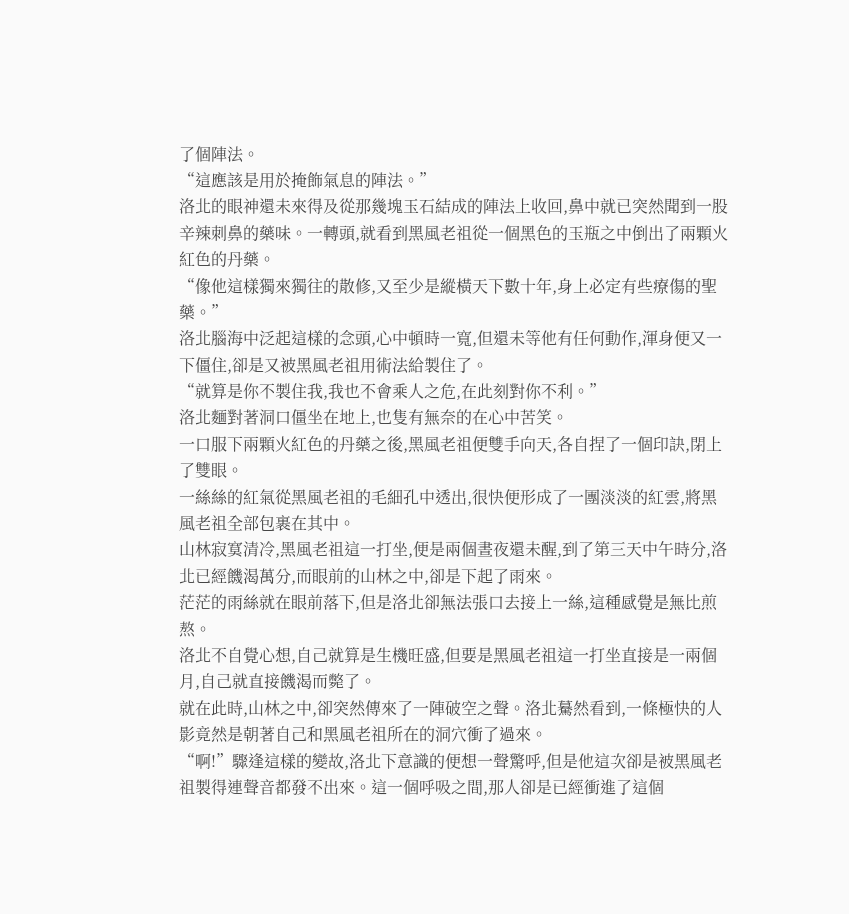了個陣法。
“這應該是用於掩飾氣息的陣法。”
洛北的眼神還未來得及從那幾塊玉石結成的陣法上收回,鼻中就已突然聞到一股辛辣刺鼻的藥味。一轉頭,就看到黑風老祖從一個黑色的玉瓶之中倒出了兩顆火紅色的丹藥。
“像他這樣獨來獨往的散修,又至少是縱橫天下數十年,身上必定有些療傷的聖藥。”
洛北腦海中泛起這樣的念頭,心中頓時一寬,但還未等他有任何動作,渾身便又一下僵住,卻是又被黑風老祖用術法給製住了。
“就算是你不製住我,我也不會乘人之危,在此刻對你不利。”
洛北麵對著洞口僵坐在地上,也隻有無奈的在心中苦笑。
一口服下兩顆火紅色的丹藥之後,黑風老祖便雙手向天,各自捏了一個印訣,閉上了雙眼。
一絲絲的紅氣從黑風老祖的毛細孔中透出,很快便形成了一團淡淡的紅雲,將黑風老祖全部包裹在其中。
山林寂寞清冷,黑風老祖這一打坐,便是兩個晝夜還未醒,到了第三天中午時分,洛北已經饑渴萬分,而眼前的山林之中,卻是下起了雨來。
茫茫的雨絲就在眼前落下,但是洛北卻無法張口去接上一絲,這種感覺是無比煎熬。
洛北不自覺心想,自己就算是生機旺盛,但要是黑風老祖這一打坐直接是一兩個月,自己就直接饑渴而斃了。
就在此時,山林之中,卻突然傳來了一陣破空之聲。洛北驀然看到,一條極快的人影竟然是朝著自己和黑風老祖所在的洞穴衝了過來。
“啊!”驟逢這樣的變故,洛北下意識的便想一聲驚呼,但是他這次卻是被黑風老祖製得連聲音都發不出來。這一個呼吸之間,那人卻是已經衝進了這個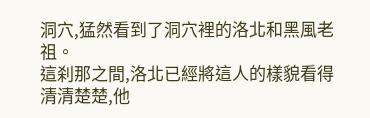洞穴,猛然看到了洞穴裡的洛北和黑風老祖。
這刹那之間,洛北已經將這人的樣貌看得清清楚楚,他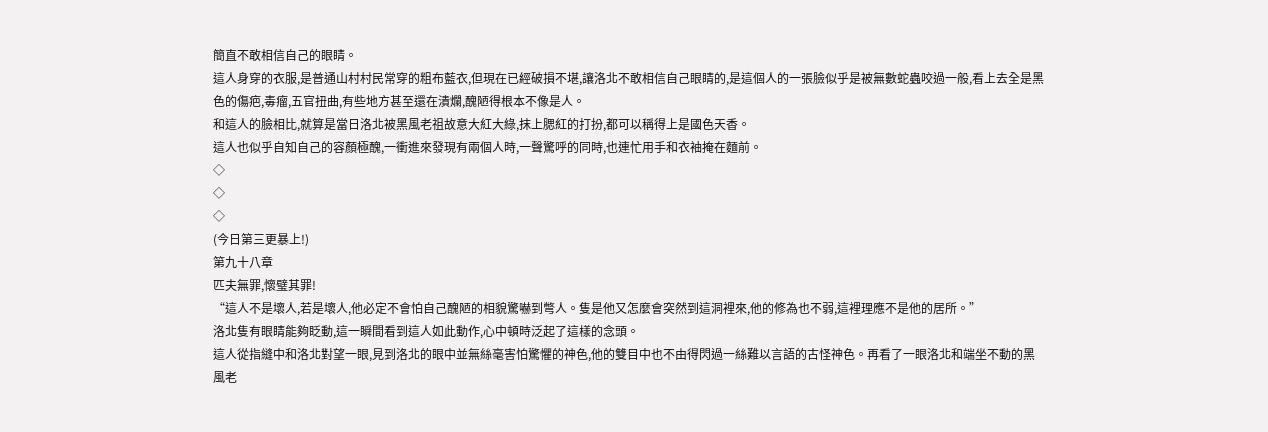簡直不敢相信自己的眼睛。
這人身穿的衣服,是普通山村村民常穿的粗布藍衣,但現在已經破損不堪,讓洛北不敢相信自己眼睛的,是這個人的一張臉似乎是被無數蛇蟲咬過一般,看上去全是黑色的傷疤,毒瘤,五官扭曲,有些地方甚至還在潰爛,醜陋得根本不像是人。
和這人的臉相比,就算是當日洛北被黑風老祖故意大紅大綠,抹上腮紅的打扮,都可以稱得上是國色天香。
這人也似乎自知自己的容顏極醜,一衝進來發現有兩個人時,一聲驚呼的同時,也連忙用手和衣袖掩在麵前。
◇
◇
◇
(今日第三更暴上!)
第九十八章
匹夫無罪,懷璧其罪!
“這人不是壞人,若是壞人,他必定不會怕自己醜陋的相貌驚嚇到彆人。隻是他又怎麼會突然到這洞裡來,他的修為也不弱,這裡理應不是他的居所。”
洛北隻有眼睛能夠眨動,這一瞬間看到這人如此動作,心中頓時泛起了這樣的念頭。
這人從指縫中和洛北對望一眼,見到洛北的眼中並無絲毫害怕驚懼的神色,他的雙目中也不由得閃過一絲難以言語的古怪神色。再看了一眼洛北和端坐不動的黑風老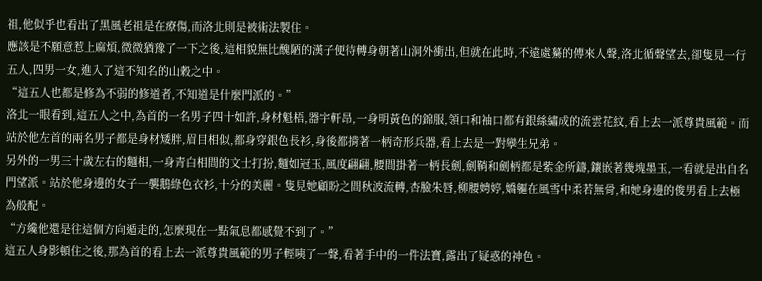祖,他似乎也看出了黑風老祖是在療傷,而洛北則是被術法製住。
應該是不願意惹上麻煩,微微猶豫了一下之後,這相貌無比醜陋的漢子便待轉身朝著山洞外衝出,但就在此時,不遠處驀的傳來人聲,洛北循聲望去,卻隻見一行五人,四男一女,進入了這不知名的山穀之中。
“這五人也都是修為不弱的修道者,不知道是什麼門派的。”
洛北一眼看到,這五人之中,為首的一名男子四十如許,身材魁梧,器宇軒昂,一身明黃色的錦服,領口和袖口都有銀絲繡成的流雲花紋,看上去一派尊貴風範。而站於他左首的兩名男子都是身材矮胖,眉目相似,都身穿銀色長衫,身後都揹著一柄奇形兵器,看上去是一對孿生兄弟。
另外的一男三十歲左右的麵相,一身青白相間的文士打扮,麵如冠玉,風度翩翩,腰間掛著一柄長劍,劍鞘和劍柄都是紫金所鑄,鑲嵌著幾塊墨玉,一看就是出自名門望派。站於他身邊的女子一襲鵝綠色衣衫,十分的美麗。隻見她顧盼之間秋波流轉,杏臉朱唇,柳腰娉婷,嬌軀在風雪中柔若無骨,和她身邊的俊男看上去極為般配。
“方纔他還是往這個方向遁走的,怎麼現在一點氣息都感覺不到了。”
這五人身影頓住之後,那為首的看上去一派尊貴風範的男子輕咦了一聲,看著手中的一件法寶,露出了疑惑的神色。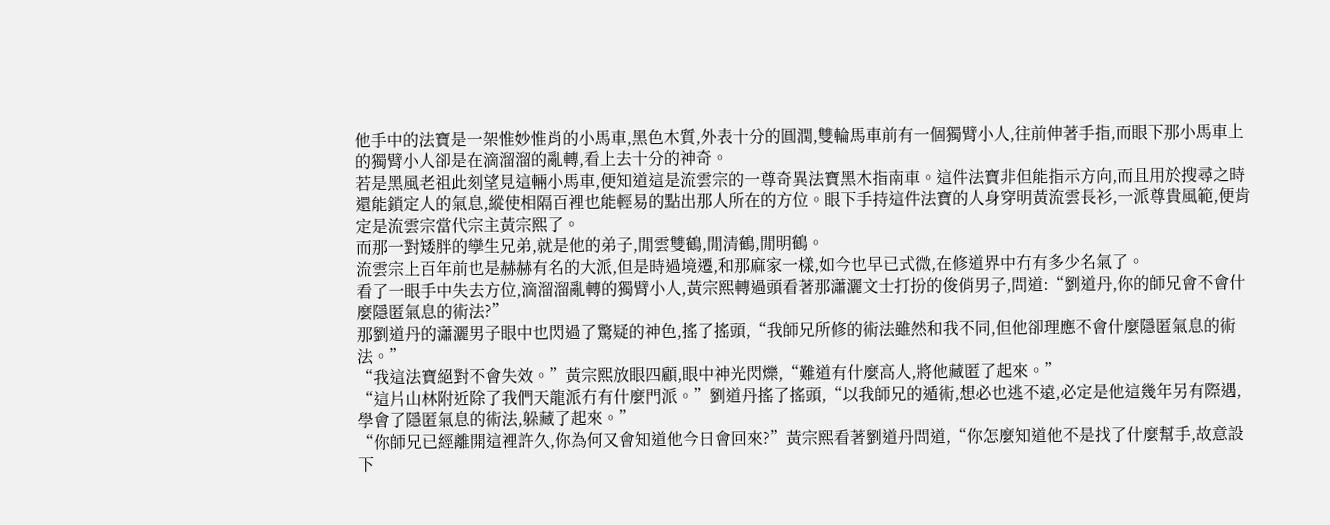他手中的法寶是一架惟妙惟肖的小馬車,黑色木質,外表十分的圓潤,雙輪馬車前有一個獨臂小人,往前伸著手指,而眼下那小馬車上的獨臂小人卻是在滴溜溜的亂轉,看上去十分的神奇。
若是黑風老祖此刻望見這輛小馬車,便知道這是流雲宗的一尊奇異法寶黑木指南車。這件法寶非但能指示方向,而且用於搜尋之時還能鎖定人的氣息,縱使相隔百裡也能輕易的點出那人所在的方位。眼下手持這件法寶的人身穿明黃流雲長衫,一派尊貴風範,便肯定是流雲宗當代宗主黃宗熙了。
而那一對矮胖的孿生兄弟,就是他的弟子,閒雲雙鶴,閒清鶴,閒明鶴。
流雲宗上百年前也是赫赫有名的大派,但是時過境遷,和那麻家一樣,如今也早已式微,在修道界中冇有多少名氣了。
看了一眼手中失去方位,滴溜溜亂轉的獨臂小人,黃宗熙轉過頭看著那瀟灑文士打扮的俊俏男子,問道:“劉道丹,你的師兄會不會什麼隱匿氣息的術法?”
那劉道丹的瀟灑男子眼中也閃過了驚疑的神色,搖了搖頭,“我師兄所修的術法雖然和我不同,但他卻理應不會什麼隱匿氣息的術法。”
“我這法寶絕對不會失效。”黃宗熙放眼四顧,眼中神光閃爍,“難道有什麼高人,將他藏匿了起來。”
“這片山林附近除了我們天龍派冇有什麼門派。”劉道丹搖了搖頭,“以我師兄的遁術,想必也逃不遠,必定是他這幾年另有際遇,學會了隱匿氣息的術法,躲藏了起來。”
“你師兄已經離開這裡許久,你為何又會知道他今日會回來?”黃宗熙看著劉道丹問道,“你怎麼知道他不是找了什麼幫手,故意設下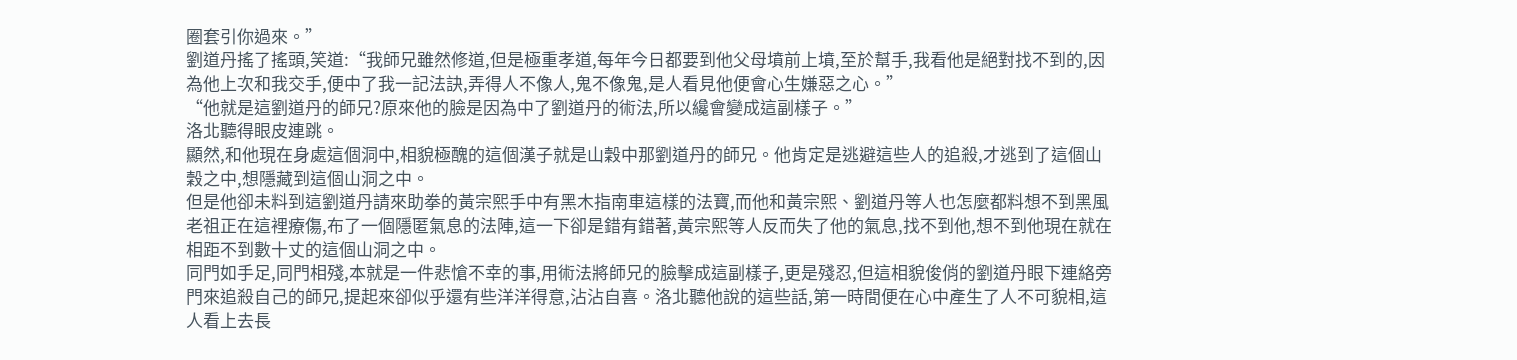圈套引你過來。”
劉道丹搖了搖頭,笑道:“我師兄雖然修道,但是極重孝道,每年今日都要到他父母墳前上墳,至於幫手,我看他是絕對找不到的,因為他上次和我交手,便中了我一記法訣,弄得人不像人,鬼不像鬼,是人看見他便會心生嫌惡之心。”
“他就是這劉道丹的師兄?原來他的臉是因為中了劉道丹的術法,所以纔會變成這副樣子。”
洛北聽得眼皮連跳。
顯然,和他現在身處這個洞中,相貌極醜的這個漢子就是山穀中那劉道丹的師兄。他肯定是逃避這些人的追殺,才逃到了這個山穀之中,想隱藏到這個山洞之中。
但是他卻未料到這劉道丹請來助拳的黃宗熙手中有黑木指南車這樣的法寶,而他和黃宗熙、劉道丹等人也怎麼都料想不到黑風老祖正在這裡療傷,布了一個隱匿氣息的法陣,這一下卻是錯有錯著,黃宗熙等人反而失了他的氣息,找不到他,想不到他現在就在相距不到數十丈的這個山洞之中。
同門如手足,同門相殘,本就是一件悲愴不幸的事,用術法將師兄的臉擊成這副樣子,更是殘忍,但這相貌俊俏的劉道丹眼下連絡旁門來追殺自己的師兄,提起來卻似乎還有些洋洋得意,沾沾自喜。洛北聽他說的這些話,第一時間便在心中產生了人不可貌相,這人看上去長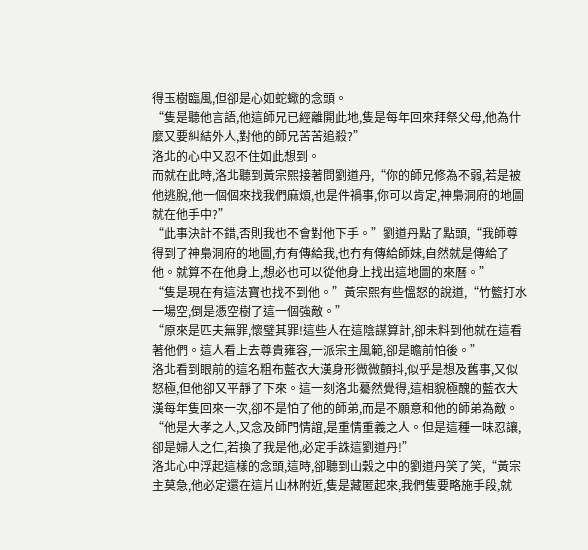得玉樹臨風,但卻是心如蛇蠍的念頭。
“隻是聽他言語,他這師兄已經離開此地,隻是每年回來拜祭父母,他為什麼又要糾結外人,對他的師兄苦苦追殺?”
洛北的心中又忍不住如此想到。
而就在此時,洛北聽到黃宗熙接著問劉道丹,“你的師兄修為不弱,若是被他逃脫,他一個個來找我們麻煩,也是件禍事,你可以肯定,神梟洞府的地圖就在他手中?”
“此事決計不錯,否則我也不會對他下手。”劉道丹點了點頭,“我師尊得到了神梟洞府的地圖,冇有傳給我,也冇有傳給師妹,自然就是傳給了他。就算不在他身上,想必也可以從他身上找出這地圖的來曆。”
“隻是現在有這法寶也找不到他。”黃宗熙有些慍怒的說道,“竹籃打水一場空,倒是憑空樹了這一個強敵。”
“原來是匹夫無罪,懷璧其罪!這些人在這陰謀算計,卻未料到他就在這看著他們。這人看上去尊貴雍容,一派宗主風範,卻是瞻前怕後。”
洛北看到眼前的這名粗布藍衣大漢身形微微顫抖,似乎是想及舊事,又似怒極,但他卻又平靜了下來。這一刻洛北驀然覺得,這相貌極醜的藍衣大漢每年隻回來一次,卻不是怕了他的師弟,而是不願意和他的師弟為敵。
“他是大孝之人,又念及師門情誼,是重情重義之人。但是這種一味忍讓,卻是婦人之仁,若換了我是他,必定手誅這劉道丹!”
洛北心中浮起這樣的念頭,這時,卻聽到山穀之中的劉道丹笑了笑,“黃宗主莫急,他必定還在這片山林附近,隻是藏匿起來,我們隻要略施手段,就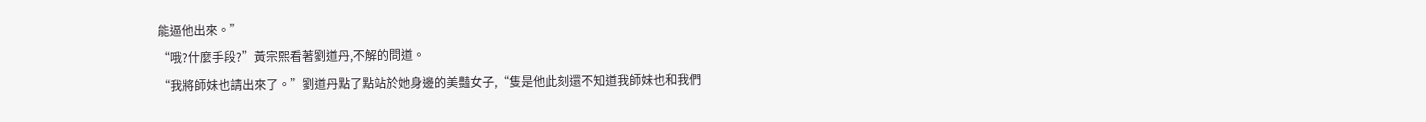能逼他出來。”
“哦?什麼手段?”黃宗熙看著劉道丹,不解的問道。
“我將師妹也請出來了。”劉道丹點了點站於她身邊的美豔女子,“隻是他此刻還不知道我師妹也和我們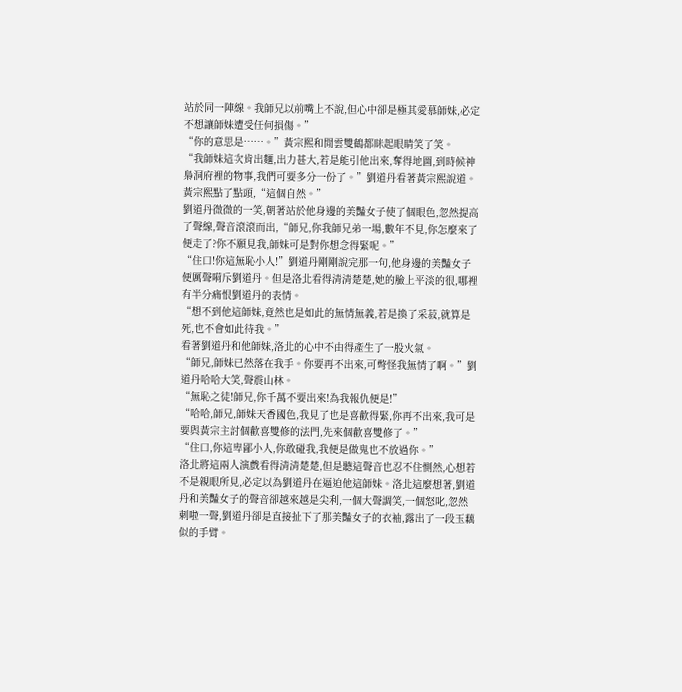站於同一陣線。我師兄以前嘴上不說,但心中卻是極其愛慕師妹,必定不想讓師妹遭受任何損傷。”
“你的意思是……。”黃宗熙和閒雲雙鶴都眯起眼睛笑了笑。
“我師妹這次肯出麵,出力甚大,若是能引他出來,奪得地圖,到時候神梟洞府裡的物事,我們可要多分一份了。”劉道丹看著黃宗熙說道。
黃宗熙點了點頭,“這個自然。”
劉道丹微微的一笑,朝著站於他身邊的美豔女子使了個眼色,忽然提高了聲線,聲音滾滾而出,“師兄,你我師兄弟一場,數年不見,你怎麼來了便走了?你不願見我,師妹可是對你想念得緊呢。”
“住口!你這無恥小人!”劉道丹剛剛說完那一句,他身邊的美豔女子便厲聲嗬斥劉道丹。但是洛北看得清清楚楚,她的臉上平淡的很,哪裡有半分痛恨劉道丹的表情。
“想不到他這師妹,竟然也是如此的無情無義,若是換了采菽,就算是死,也不會如此待我。”
看著劉道丹和他師妹,洛北的心中不由得產生了一股火氣。
“師兄,師妹已然落在我手。你要再不出來,可彆怪我無情了啊。”劉道丹哈哈大笑,聲震山林。
“無恥之徒!師兄,你千萬不要出來!為我報仇便是!”
“哈哈,師兄,師妹天香國色,我見了也是喜歡得緊,你再不出來,我可是要與黃宗主討個歡喜雙修的法門,先來個歡喜雙修了。”
“住口,你這卑鄙小人,你敢碰我,我便是做鬼也不放過你。”
洛北將這兩人演戲看得清清楚楚,但是聽這聲音也忍不住惻然,心想若不是親眼所見,必定以為劉道丹在逼迫他這師妹。洛北這麼想著,劉道丹和美豔女子的聲音卻越來越是尖利,一個大聲調笑,一個怒叱,忽然刺啦一聲,劉道丹卻是直接扯下了那美豔女子的衣袖,露出了一段玉藕似的手臂。